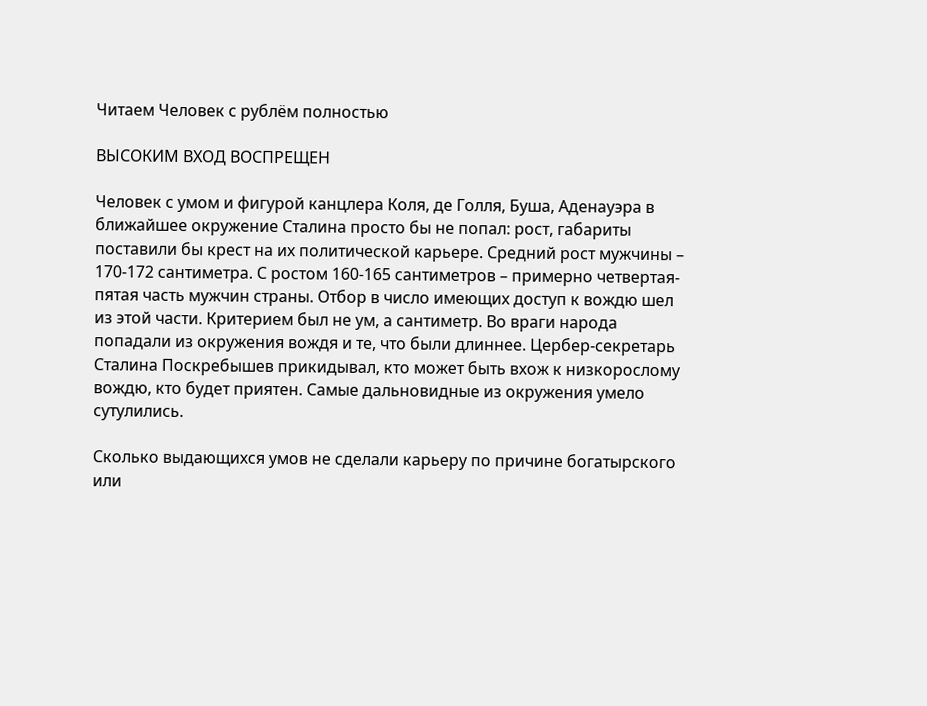Читаем Человек с рублём полностью

ВЫСОКИМ ВХОД ВОСПРЕЩЕН

Человек с умом и фигурой канцлера Коля, де Голля, Буша, Аденауэра в ближайшее окружение Сталина просто бы не попал: рост, габариты поставили бы крест на их политической карьере. Средний рост мужчины – 170-172 сантиметра. С ростом 160-165 сантиметров – примерно четвертая-пятая часть мужчин страны. Отбор в число имеющих доступ к вождю шел из этой части. Критерием был не ум, а сантиметр. Во враги народа попадали из окружения вождя и те, что были длиннее. Цербер-секретарь Сталина Поскребышев прикидывал, кто может быть вхож к низкорослому вождю, кто будет приятен. Самые дальновидные из окружения умело сутулились.

Сколько выдающихся умов не сделали карьеру по причине богатырского или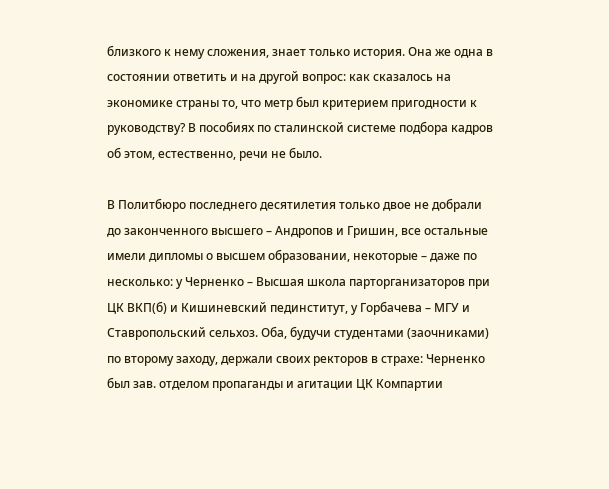близкого к нему сложения, знает только история. Она же одна в состоянии ответить и на другой вопрос: как сказалось на экономике страны то, что метр был критерием пригодности к руководству? В пособиях по сталинской системе подбора кадров об этом, естественно, речи не было.

В Политбюро последнего десятилетия только двое не добрали до законченного высшего – Андропов и Гришин, все остальные имели дипломы о высшем образовании, некоторые – даже по несколько: у Черненко – Высшая школа парторганизаторов при ЦК ВКП(б) и Кишиневский пединститут, у Горбачева – МГУ и Ставропольский сельхоз. Оба, будучи студентами (заочниками) по второму заходу, держали своих ректоров в страхе: Черненко был зав. отделом пропаганды и агитации ЦК Компартии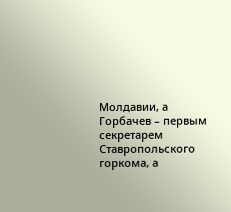Молдавии, а Горбачев – первым секретарем Ставропольского горкома, а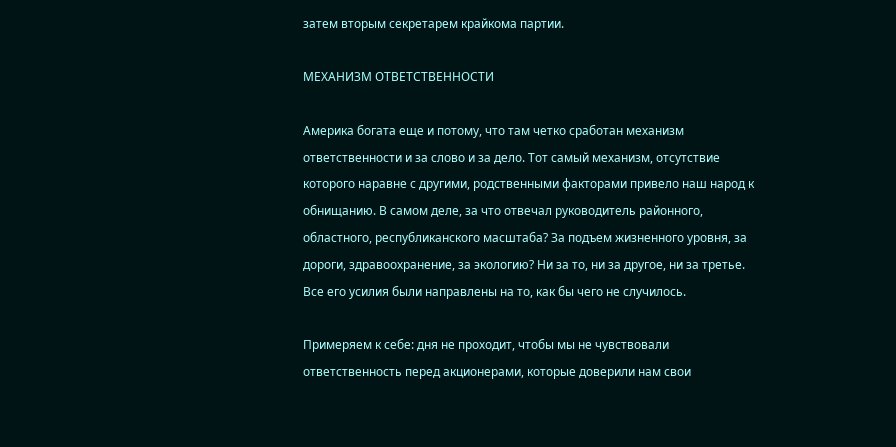затем вторым секретарем крайкома партии.

МЕХАНИЗМ ОТВЕТСТВЕННОСТИ

Америка богата еще и потому, что там четко сработан механизм ответственности и за слово и за дело. Тот самый механизм, отсутствие которого наравне с другими, родственными факторами привело наш народ к обнищанию. В самом деле, за что отвечал руководитель районного, областного, республиканского масштаба? За подъем жизненного уровня, за дороги, здравоохранение, за экологию? Ни за то, ни за другое, ни за третье. Все его усилия были направлены на то, как бы чего не случилось.

Примеряем к себе: дня не проходит, чтобы мы не чувствовали ответственность перед акционерами, которые доверили нам свои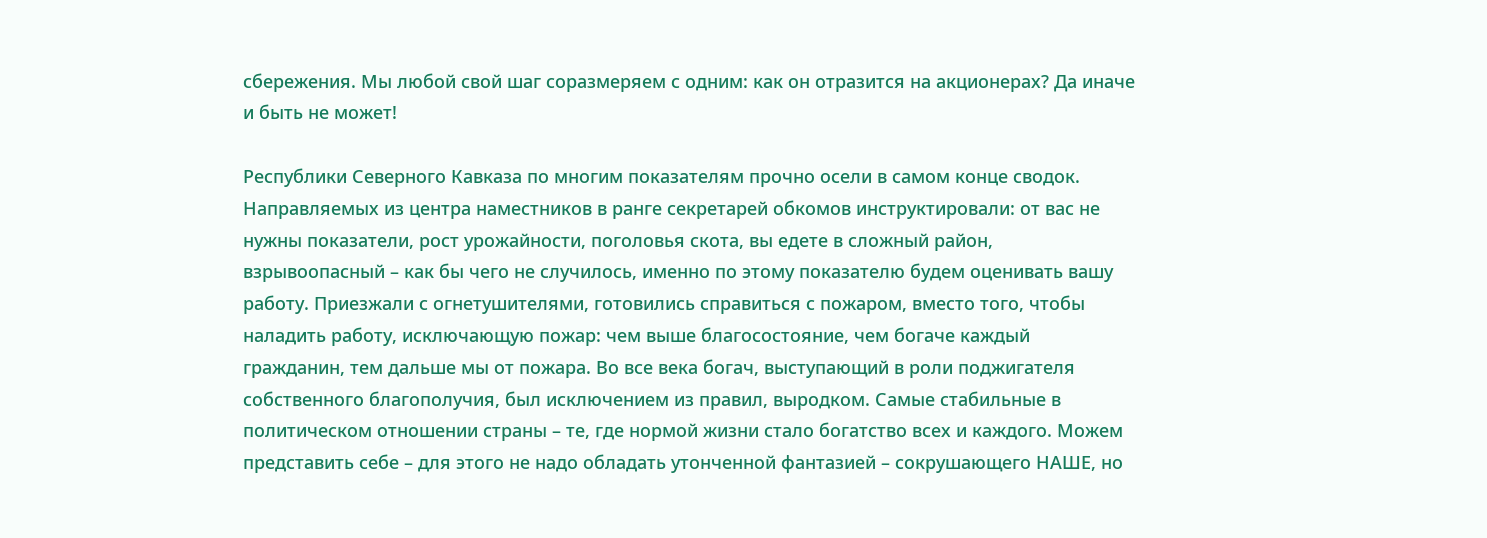сбережения. Мы любой свой шаг соразмеряем с одним: как он отразится на акционерах? Да иначе и быть не может!

Республики Северного Кавказа по многим показателям прочно осели в самом конце сводок. Направляемых из центра наместников в ранге секретарей обкомов инструктировали: от вас не нужны показатели, рост урожайности, поголовья скота, вы едете в сложный район, взрывоопасный – как бы чего не случилось, именно по этому показателю будем оценивать вашу работу. Приезжали с огнетушителями, готовились справиться с пожаром, вместо того, чтобы наладить работу, исключающую пожар: чем выше благосостояние, чем богаче каждый гражданин, тем дальше мы от пожара. Во все века богач, выступающий в роли поджигателя собственного благополучия, был исключением из правил, выродком. Самые стабильные в политическом отношении страны – те, где нормой жизни стало богатство всех и каждого. Можем представить себе – для этого не надо обладать утонченной фантазией – сокрушающего НАШЕ, но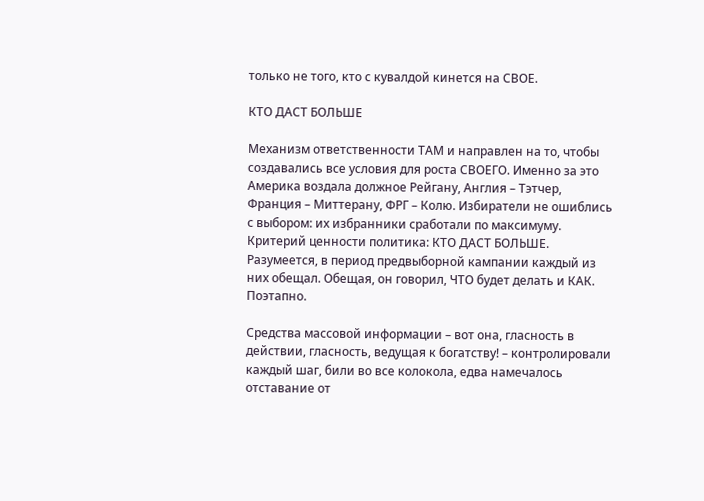только не того, кто с кувалдой кинется на СВОЕ.

КТО ДАСТ БОЛЬШЕ

Механизм ответственности ТАМ и направлен на то, чтобы создавались все условия для роста СВОЕГО. Именно за это Америка воздала должное Рейгану, Англия – Тэтчер, Франция – Миттерану, ФРГ – Колю. Избиратели не ошиблись с выбором: их избранники сработали по максимуму. Критерий ценности политика: КТО ДАСТ БОЛЬШЕ. Разумеется, в период предвыборной кампании каждый из них обещал. Обещая, он говорил, ЧТО будет делать и КАК. Поэтапно.

Средства массовой информации – вот она, гласность в действии, гласность, ведущая к богатству! – контролировали каждый шаг, били во все колокола, едва намечалось отставание от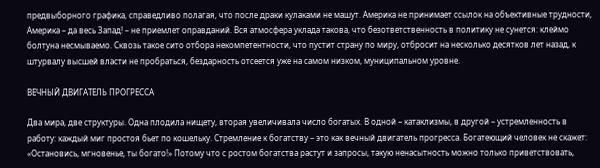предвыборного графика, справедливо полагая, что после драки кулаками не машут. Америка не принимает ссылок на объективные трудности, Америка – да весь Запад! – не приемлет оправданий. Вся атмосфера уклада такова, что безответственность в политику не сунется: клеймо болтуна несмываемо. Сквозь такое сито отбора некомпетентности, что пустит страну по миру, отбросит на несколько десятков лет назад, к штурвалу высшей власти не пробраться, бездарность отсеется уже на самом низком, муниципальном уровне.

ВЕЧНЫЙ ДВИГАТЕЛЬ ПРОГРЕССА

Два мира, две структуры. Одна плодила нищету, вторая увеличивала число богатых. В одной – катаклизмы, в другой – устремленность в работу: каждый миг простоя бьет по кошельку. Стремление к богатству – это как вечный двигатель прогресса. Богатеющий человек не скажет: «Остановись, мгновенье, ты богато!» Потому что с ростом богатства растут и запросы, такую ненасытность можно только приветствовать,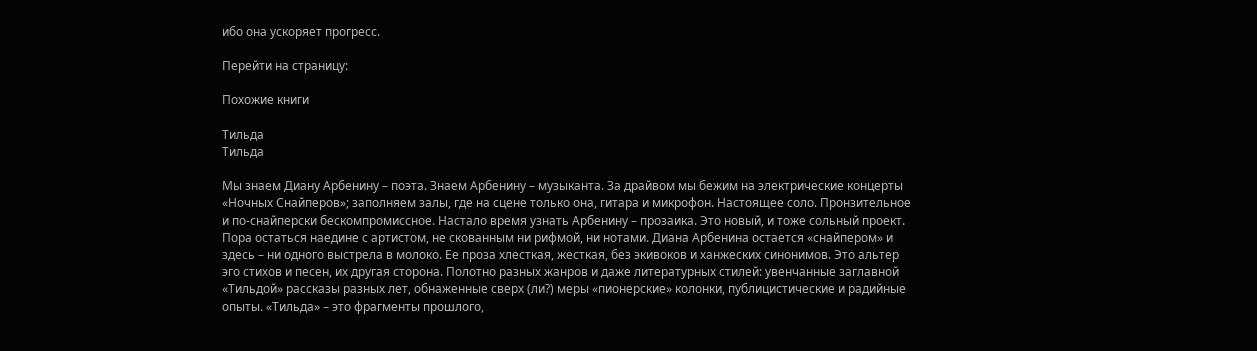ибо она ускоряет прогресс.

Перейти на страницу:

Похожие книги

Тильда
Тильда

Мы знаем Диану Арбенину – поэта. Знаем Арбенину – музыканта. За драйвом мы бежим на электрические концерты «Ночных Снайперов»; заполняем залы, где на сцене только она, гитара и микрофон. Настоящее соло. Пронзительное и по-снайперски бескомпромиссное. Настало время узнать Арбенину – прозаика. Это новый, и тоже сольный проект. Пора остаться наедине с артистом, не скованным ни рифмой, ни нотами. Диана Арбенина остается «снайпером» и здесь – ни одного выстрела в молоко. Ее проза хлесткая, жесткая, без экивоков и ханжеских синонимов. Это альтер эго стихов и песен, их другая сторона. Полотно разных жанров и даже литературных стилей: увенчанные заглавной «Тильдой» рассказы разных лет, обнаженные сверх (ли?) меры «пионерские» колонки, публицистические и радийные опыты. «Тильда» – это фрагменты прошлого,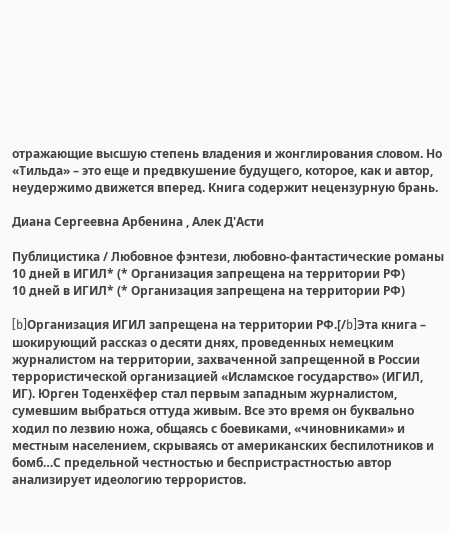отражающие высшую степень владения и жонглирования словом. Но «Тильда» – это еще и предвкушение будущего, которое, как и автор, неудержимо движется вперед. Книга содержит нецензурную брань.

Диана Сергеевна Арбенина , Алек Д'Асти

Публицистика / Любовное фэнтези, любовно-фантастические романы
10 дней в ИГИЛ* (* Организация запрещена на территории РФ)
10 дней в ИГИЛ* (* Организация запрещена на территории РФ)

[b]Организация ИГИЛ запрещена на территории РФ.[/b]Эта книга – шокирующий рассказ о десяти днях, проведенных немецким журналистом на территории, захваченной запрещенной в России террористической организацией «Исламское государство» (ИГИЛ, ИГ). Юрген Тоденхёфер стал первым западным журналистом, сумевшим выбраться оттуда живым. Все это время он буквально ходил по лезвию ножа, общаясь с боевиками, «чиновниками» и местным населением, скрываясь от американских беспилотников и бомб…С предельной честностью и беспристрастностью автор анализирует идеологию террористов.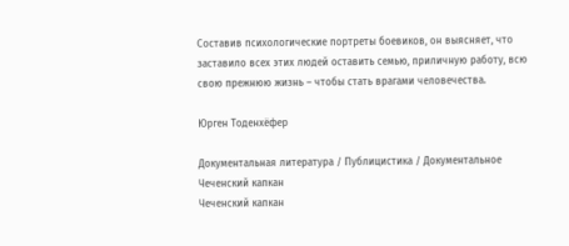Составив психологические портреты боевиков, он выясняет, что заставило всех этих людей оставить семью, приличную работу, всю свою прежнюю жизнь – чтобы стать врагами человечества.

Юрген Тоденхёфер

Документальная литература / Публицистика / Документальное
Чеченский капкан
Чеченский капкан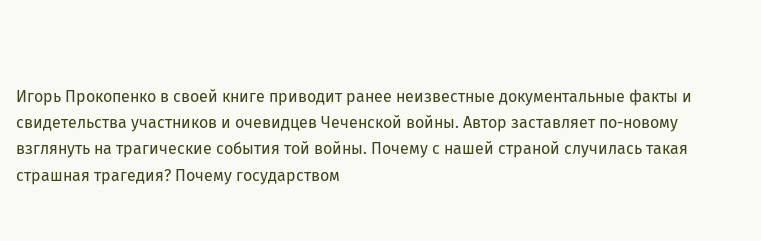Игорь Прокопенко в своей книге приводит ранее неизвестные документальные факты и свидетельства участников и очевидцев Чеченской войны. Автор заставляет по-новому взглянуть на трагические события той войны. Почему с нашей страной случилась такая страшная трагедия? Почему государством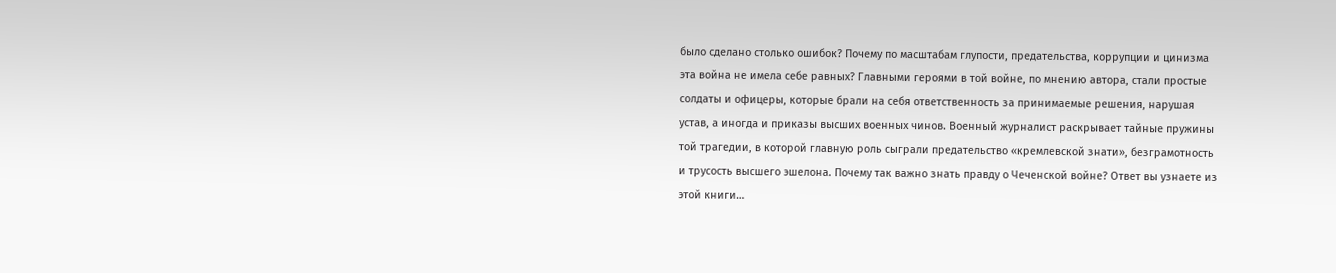было сделано столько ошибок? Почему по масштабам глупости, предательства, коррупции и цинизма эта война не имела себе равных? Главными героями в той войне, по мнению автора, стали простые солдаты и офицеры, которые брали на себя ответственность за принимаемые решения, нарушая устав, а иногда и приказы высших военных чинов. Военный журналист раскрывает тайные пружины той трагедии, в которой главную роль сыграли предательство «кремлевской знати», безграмотность и трусость высшего эшелона. Почему так важно знать правду о Чеченской войне? Ответ вы узнаете из этой книги…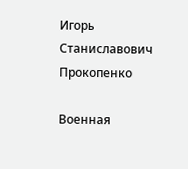Игорь Станиславович Прокопенко

Военная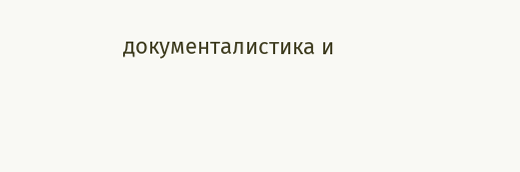документалистика и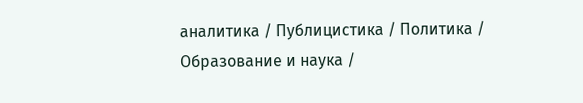аналитика / Публицистика / Политика / Образование и наука /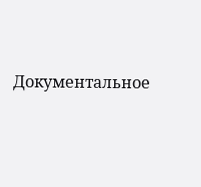Документальное